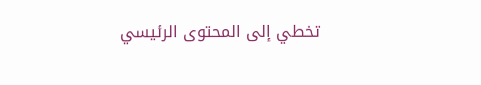تخطي إلى المحتوى الرئيسي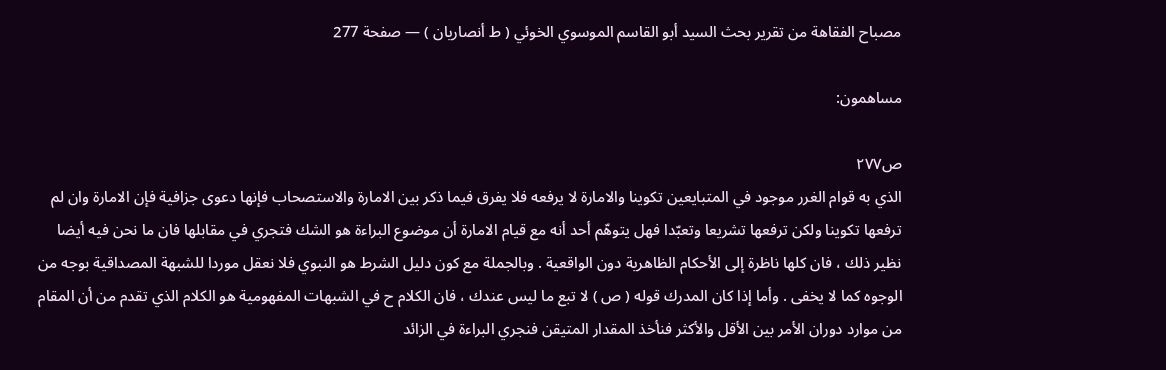مصباح الفقاهة من تقرير بحث السيد أبو القاسم الموسوي الخوئي ( ط أنصاريان ) — صفحة 277

مساهمون:

ص٢٧٧
الذي به قوام الغرر موجود في المتبايعين تكوينا والامارة لا يرفعه فلا يفرق فيما ذكر بين الامارة والاستصحاب فإنها دعوى جزافية فإن الامارة وان لم ترفعها تكوينا ولكن ترفعها تشريعا وتعبّدا فهل يتوهّم أحد أنه مع قيام الامارة أن موضوع البراءة هو الشك فتجري في مقابلها فان ما نحن فيه أيضا نظير ذلك ، فان كلها ناظرة إلى الأحكام الظاهرية دون الواقعية . وبالجملة مع كون دليل الشرط هو النبوي فلا نعقل موردا للشبهة المصداقية بوجه من الوجوه كما لا يخفى . وأما إذا كان المدرك قوله ( ص ) لا تبع ما ليس عندك ، فان الكلام ح في الشبهات المفهومية هو الكلام الذي تقدم من أن المقام من موارد دوران الأمر بين الأقل والأكثر فنأخذ المقدار المتيقن فنجري البراءة في الزائد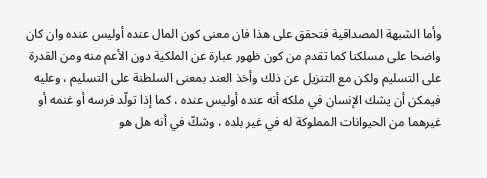وأما الشبهة المصداقية فتحقق على هذا فان معنى كون المال عنده أوليس عنده وان كان واضحا على مسلكنا كما تقدم من كون ظهور عبارة عن الملكية دون الأعم منه ومن القدرة على التسليم ولكن مع التنزيل عن ذلك وأخذ العند بمعنى السلطنة على التسليم ، وعليه فيمكن أن يشك الإنسان في ملكه أنه عنده أوليس عنده ، كما إذا تولّد فرسه أو غنمه أو غيرهما من الحيوانات المملوكة له في غير بلده ، وشكّ في أنه هل هو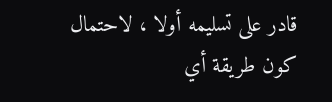قادر على تسليمه أولا ، لاحتمال كون طريقة أي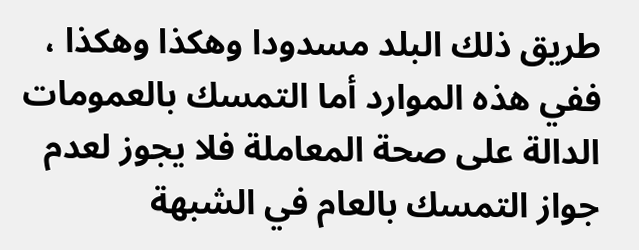طريق ذلك البلد مسدودا وهكذا وهكذا ، ففي هذه الموارد أما التمسك بالعمومات الدالة على صحة المعاملة فلا يجوز لعدم جواز التمسك بالعام في الشبهة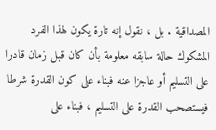المصداقية . بل ، نقول إنه تارة يكون لهذا الفرد المشكوك حالة سابقه معلومة بأن كان قبل زمان قادرا على التسليم أو عاجزا عنه فبناء على كون القدرة شرطا فيستصحب القدرة على التسليم ، فبناء على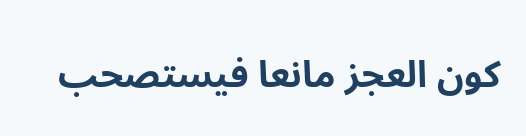كون العجز مانعا فيستصحب